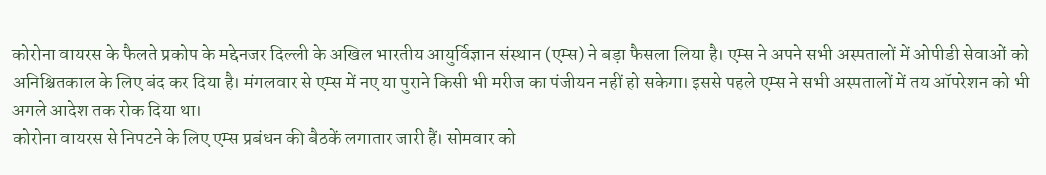कोरोना वायरस के फैलते प्रकोप के मद्देनजर दिल्ली के अखिल भारतीय आयुर्विज्ञान संस्थान (एम्स) ने बड़ा फैसला लिया है। एम्स ने अपने सभी अस्पतालों में ओपीडी सेवाओं को अनिश्चितकाल के लिए बंद कर दिया है। मंगलवार से एम्स में नए या पुराने किसी भी मरीज का पंजीयन नहीं हो सकेगा। इससे पहले एम्स ने सभी अस्पतालों में तय ऑपरेशन को भी अगले आदेश तक रोक दिया था।
कोरोना वायरस से निपटने के लिए एम्स प्रबंधन की बैठकें लगातार जारी हैं। सोमवार को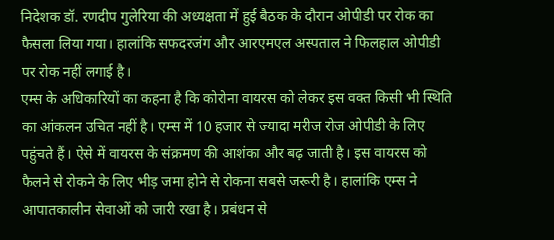निदेशक डॉ. रणदीप गुलेरिया की अध्यक्षता में हुई बैठक के दौरान ओपीडी पर रोक का फैसला लिया गया। हालांकि सफदरजंग और आरएमएल अस्पताल ने फिलहाल ओपीडी पर रोक नहीं लगाई है।
एम्स के अधिकारियों का कहना है कि कोरोना वायरस को लेकर इस वक्त किसी भी स्थिति का आंकलन उचित नहीं है। एम्स में 10 हजार से ज्यादा मरीज रोज ओपीडी के लिए पहुंचते हैं। ऐसे में वायरस के संक्रमण की आशंका और बढ़ जाती है। इस वायरस को फैलने से रोकने के लिए भीड़ जमा होने से रोकना सबसे जरूरी है। हालांकि एम्स ने आपातकालीन सेवाओं को जारी रखा है। प्रबंधन से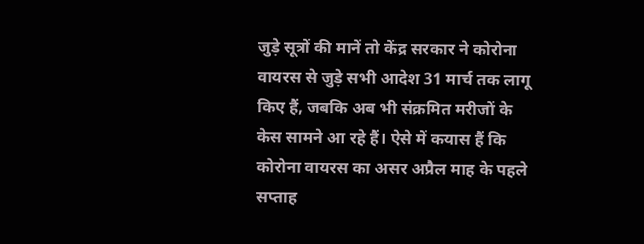जुड़े सूत्रों की मानें तो केंद्र सरकार ने कोरोना वायरस से जुड़े सभी आदेश 31 मार्च तक लागू किए हैं, जबकि अब भी संक्रमित मरीजों के केस सामने आ रहे हैं। ऐसे में कयास हैं कि कोरोना वायरस का असर अप्रैल माह के पहले सप्ताह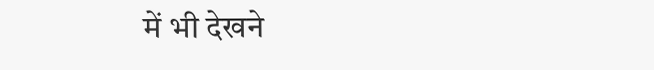में भी देखने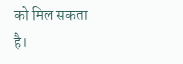को मिल सकता है।